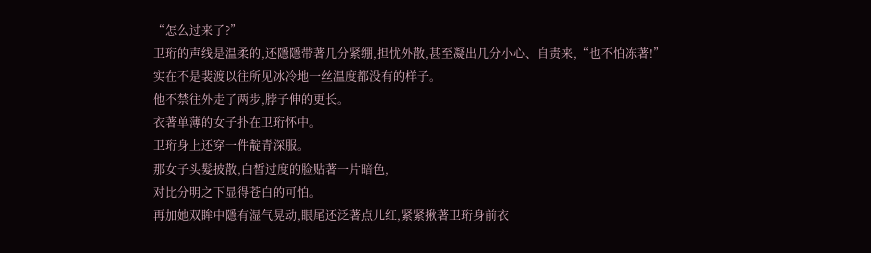“怎么过来了?”
卫珩的声线是温柔的,还隱隱带著几分紧绷,担忧外散,甚至凝出几分小心、自责来,“也不怕冻著!”
实在不是裴渡以往所见冰冷地一丝温度都没有的样子。
他不禁往外走了两步,脖子伸的更长。
衣著单薄的女子扑在卫珩怀中。
卫珩身上还穿一件靛青深服。
那女子头髮披散,白皙过度的脸贴著一片暗色,
对比分明之下显得苍白的可怕。
再加她双眸中隱有湿气晃动,眼尾还泛著点儿红,紧紧揪著卫珩身前衣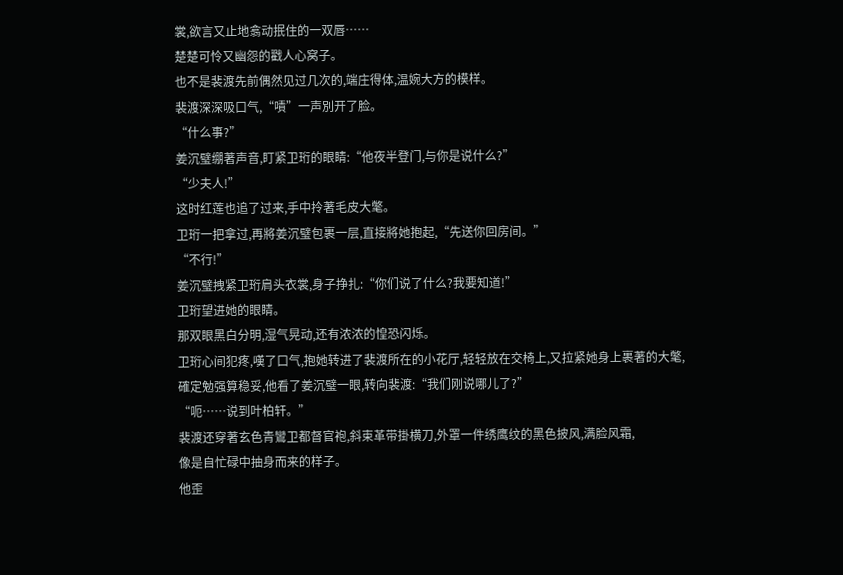裳,欲言又止地翕动抿住的一双唇……
楚楚可怜又幽怨的戳人心窝子。
也不是裴渡先前偶然见过几次的,端庄得体,温婉大方的模样。
裴渡深深吸口气,“嘖”一声別开了脸。
“什么事?”
姜沉璧绷著声音,盯紧卫珩的眼睛:“他夜半登门,与你是说什么?”
“少夫人!”
这时红莲也追了过来,手中拎著毛皮大氅。
卫珩一把拿过,再將姜沉璧包裹一层,直接將她抱起,“先送你回房间。”
“不行!”
姜沉璧拽紧卫珩肩头衣裳,身子挣扎:“你们说了什么?我要知道!”
卫珩望进她的眼睛。
那双眼黑白分明,湿气晃动,还有浓浓的惶恐闪烁。
卫珩心间犯疼,嘆了口气,抱她转进了裴渡所在的小花厅,轻轻放在交椅上,又拉紧她身上裹著的大氅,
確定勉强算稳妥,他看了姜沉璧一眼,转向裴渡:“我们刚说哪儿了?”
“呃……说到叶柏轩。”
裴渡还穿著玄色青鸞卫都督官袍,斜束革带掛横刀,外罩一件绣鹰纹的黑色披风,满脸风霜,
像是自忙碌中抽身而来的样子。
他歪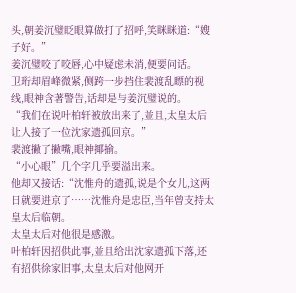头,朝姜沉璧眨眼算做打了招呼,笑眯眯道:“嫂子好。”
姜沉璧咬了咬唇,心中疑虑未消,便要问话。
卫珩却眉峰微紧,侧跨一步挡住裴渡乱瞟的视线,眼神含著警告,话却是与姜沉璧说的。
“我们在说叶柏轩被放出来了,並且,太皇太后让人接了一位沈家遗孤回京。”
裴渡撇了撇嘴,眼神揶揄。
“小心眼”几个字几乎要溢出来。
他却又接话:“沈惟舟的遗孤,说是个女儿,这两日就要进京了……沈惟舟是忠臣,当年曾支持太皇太后临朝。
太皇太后对他很是感激。
叶柏轩因招供此事,並且给出沈家遗孤下落,还有招供徐家旧事,太皇太后对他网开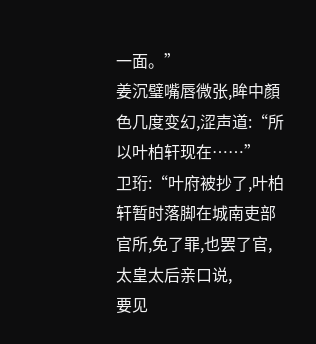一面。”
姜沉璧嘴唇微张,眸中顏色几度变幻,涩声道:“所以叶柏轩现在……”
卫珩:“叶府被抄了,叶柏轩暂时落脚在城南吏部官所,免了罪,也罢了官,太皇太后亲口说,
要见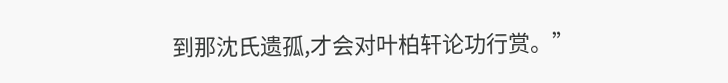到那沈氏遗孤,才会对叶柏轩论功行赏。”